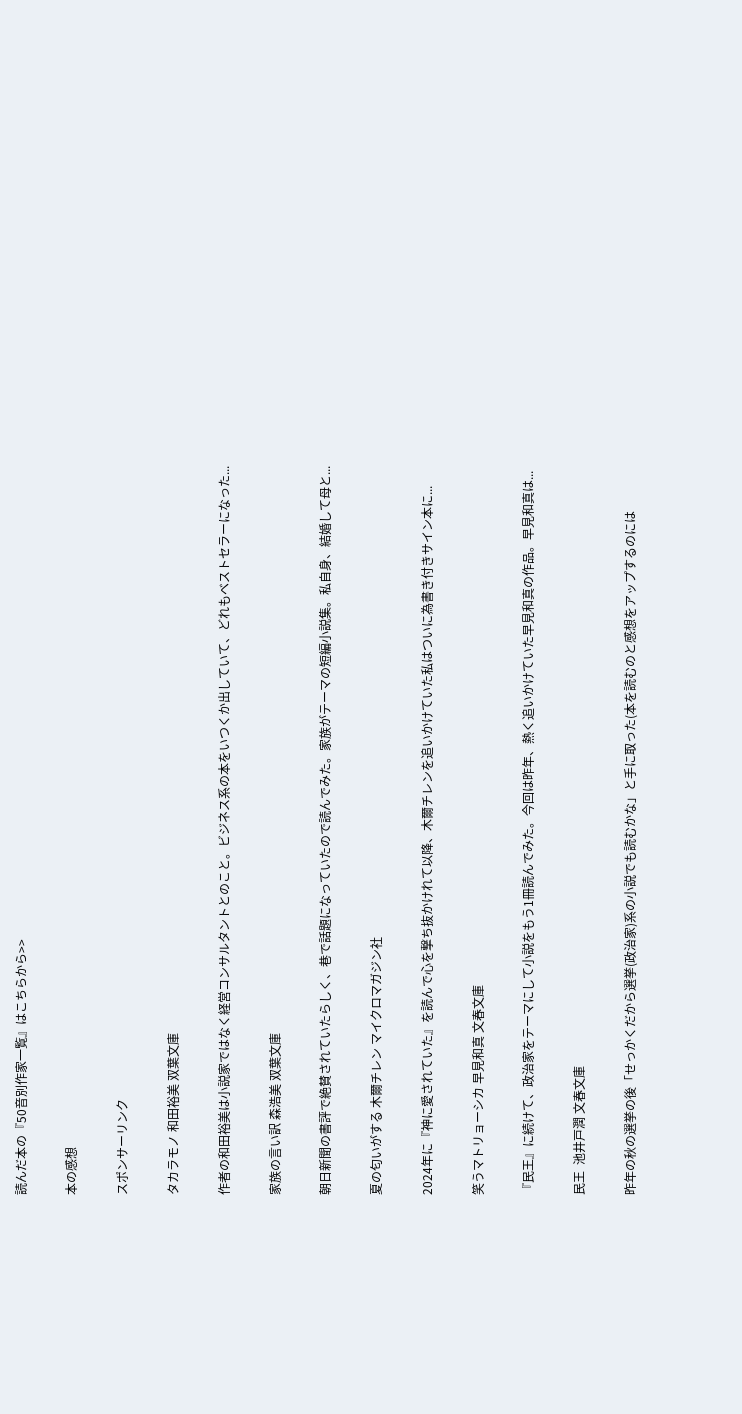読んだ本の『50音別作家一覧』はこちらから>>

本の感想

スポンサーリンク

タカラモノ 和田裕美 双葉文庫

作者の和田裕美は小説家ではなく経営コンサルタントとのこと。ビジネス系の本をいつくか出していて、どれもベストセラーになった...

家族の言い訳 森浩美 双葉文庫

朝日新聞の書評で絶賛されていたらしく、巷で話題になっていたので読んでみた。家族がテーマの短編小説集。私自身、結婚して母と...

夏の匂いがする 木爾チレン マイクロマガジン社

2024年に『神に愛されていた』を読んで心を撃ち抜かけれて以降、木爾チレンを追いかけていた私はついに為書き付きサイン本に...

笑うマトリョーシカ 早見和真 文春文庫

『民王』に続けて、政治家をテーマにして小説をもう1冊読んでみた。今回は昨年、熱く追いかけていた早見和真の作品。早見和真は...

民王  池井戸潤 文春文庫

昨年の秋の選挙の後「せっかくだから選挙(政治家)系の小説でも読むかな」と手に取った(本を読むのと感想をアップするのには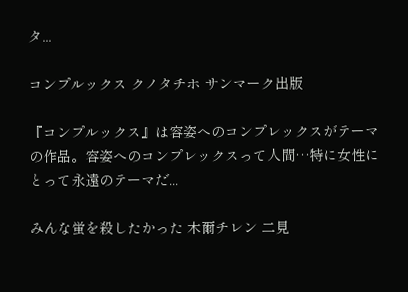タ...

コンプルックス クノタチホ サンマーク出版

『コンプルックス』は容姿へのコンプレックスがテーマの作品。容姿へのコンプレックスって人間…特に女性にとって永遠のテーマだ...

みんな蛍を殺したかった 木爾チレン 二見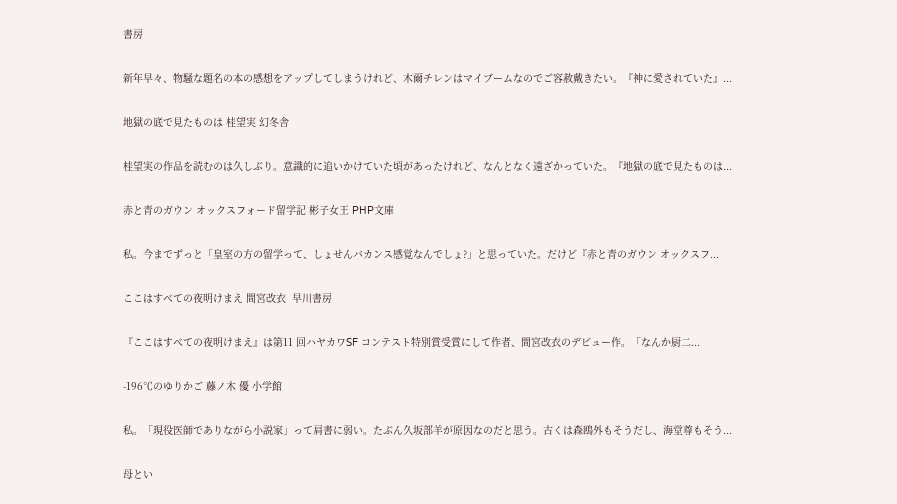書房

新年早々、物騒な題名の本の感想をアップしてしまうけれど、木爾チレンはマイブームなのでご容赦戴きたい。『神に愛されていた』...

地獄の底で見たものは 桂望実 幻冬舎

桂望実の作品を読むのは久しぶり。意識的に追いかけていた頃があったけれど、なんとなく遠ざかっていた。『地獄の底で見たものは...

赤と青のガウン オックスフォード留学記 彬子女王 PHP文庫

私。今までずっと「皇室の方の留学って、しょせんバカンス感覚なんでしょ?」と思っていた。だけど『赤と青のガウン オックスフ...

ここはすべての夜明けまえ 間宮改衣  早川書房

『ここはすべての夜明けまえ』は第11 回ハヤカワSF コンテスト特別賞受賞にして作者、間宮改衣のデビュー作。「なんか厨二...

-196℃のゆりかご 藤ノ木 優 小学館

私。「現役医師でありながら小説家」って肩書に弱い。たぶん久坂部羊が原因なのだと思う。古くは森鴎外もそうだし、海堂尊もそう...

母とい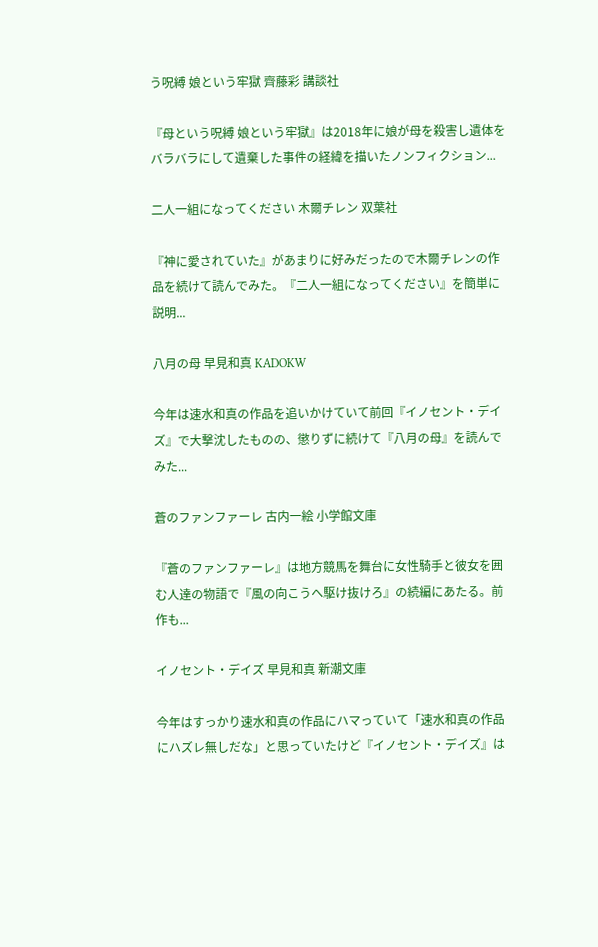う呪縛 娘という牢獄 齊藤彩 講談社

『母という呪縛 娘という牢獄』は2018年に娘が母を殺害し遺体をバラバラにして遺棄した事件の経緯を描いたノンフィクション...

二人一組になってください 木爾チレン 双葉社

『神に愛されていた』があまりに好みだったので木爾チレンの作品を続けて読んでみた。『二人一組になってください』を簡単に説明...

八月の母 早見和真 KADOKW

今年は速水和真の作品を追いかけていて前回『イノセント・デイズ』で大撃沈したものの、懲りずに続けて『八月の母』を読んでみた...

蒼のファンファーレ 古内一絵 小学館文庫

『蒼のファンファーレ』は地方競馬を舞台に女性騎手と彼女を囲む人達の物語で『風の向こうへ駆け抜けろ』の続編にあたる。前作も...

イノセント・デイズ 早見和真 新潮文庫

今年はすっかり速水和真の作品にハマっていて「速水和真の作品にハズレ無しだな」と思っていたけど『イノセント・デイズ』は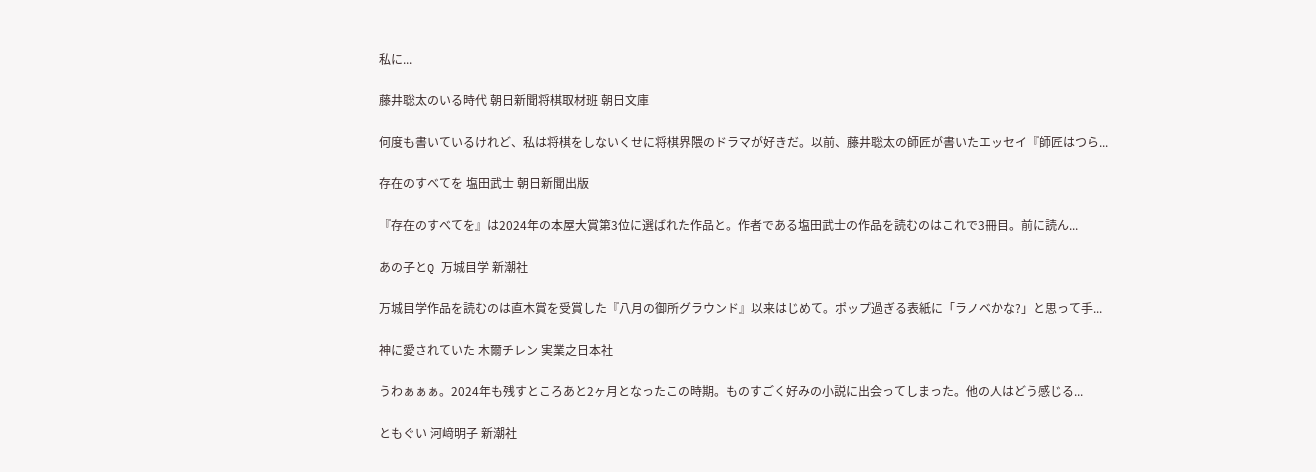私に...

藤井聡太のいる時代 朝日新聞将棋取材班 朝日文庫

何度も書いているけれど、私は将棋をしないくせに将棋界隈のドラマが好きだ。以前、藤井聡太の師匠が書いたエッセイ『師匠はつら...

存在のすべてを 塩田武士 朝日新聞出版

『存在のすべてを』は2024年の本屋大賞第3位に選ばれた作品と。作者である塩田武士の作品を読むのはこれで3冊目。前に読ん...

あの子とQ 万城目学 新潮社

万城目学作品を読むのは直木賞を受賞した『八月の御所グラウンド』以来はじめて。ポップ過ぎる表紙に「ラノベかな?」と思って手...

神に愛されていた 木爾チレン 実業之日本社

うわぁぁぁ。2024年も残すところあと2ヶ月となったこの時期。ものすごく好みの小説に出会ってしまった。他の人はどう感じる...

ともぐい 河﨑明子 新潮社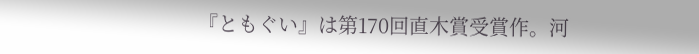『ともぐい』は第170回直木賞受賞作。河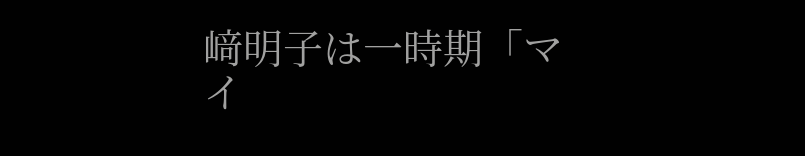﨑明子は一時期「マイ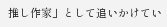推し作家」として追いかけてい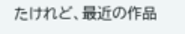たけれど、最近の作品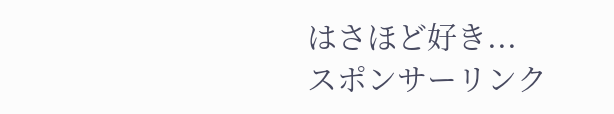はさほど好き...
スポンサーリンク